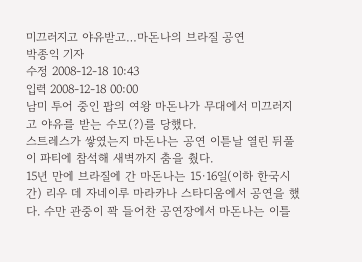미끄러지고 야유받고…마돈나의 브라질 공연
박종익 기자
수정 2008-12-18 10:43
입력 2008-12-18 00:00
남미 투어 중인 팝의 여왕 마돈나가 무대에서 미끄러지고 야유를 받는 수모(?)를 당했다.
스트레스가 쌓였는지 마돈나는 공연 이튿날 열린 뒤풀이 파티에 참석해 새벽까지 춤을 췄다.
15년 만에 브라질에 간 마돈나는 15·16일(이하 한국시간) 리우 데 자네이루 마라카나 스타디움에서 공연을 했다. 수만 관중이 꽉 들어찬 공연장에서 마돈나는 이틀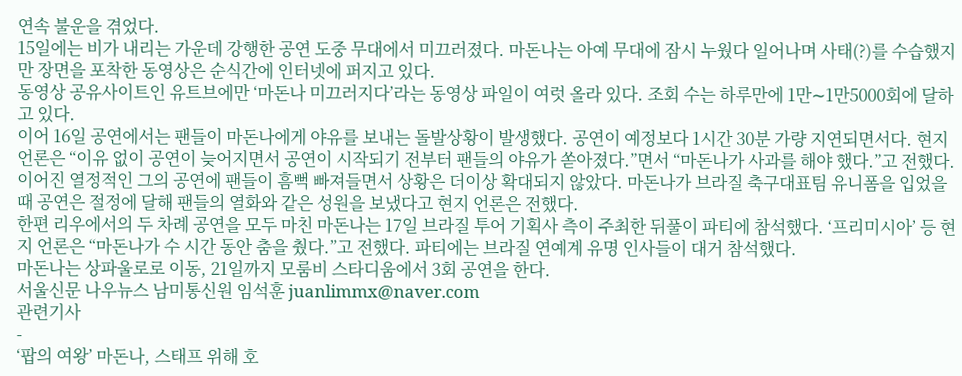연속 불운을 겪었다.
15일에는 비가 내리는 가운데 강행한 공연 도중 무대에서 미끄러졌다. 마돈나는 아예 무대에 잠시 누웠다 일어나며 사태(?)를 수습했지만 장면을 포착한 동영상은 순식간에 인터넷에 퍼지고 있다.
동영상 공유사이트인 유트브에만 ‘마돈나 미끄러지다’라는 동영상 파일이 여럿 올라 있다. 조회 수는 하루만에 1만∼1만5000회에 달하고 있다.
이어 16일 공연에서는 팬들이 마돈나에게 야유를 보내는 돌발상황이 발생했다. 공연이 예정보다 1시간 30분 가량 지연되면서다. 현지 언론은 “이유 없이 공연이 늦어지면서 공연이 시작되기 전부터 팬들의 야유가 쏟아졌다.”면서 “마돈나가 사과를 해야 했다.”고 전했다.
이어진 열정적인 그의 공연에 팬들이 흠뻑 빠져들면서 상황은 더이상 확대되지 않았다. 마돈나가 브라질 축구대표팀 유니폼을 입었을 때 공연은 절정에 달해 팬들의 열화와 같은 성원을 보냈다고 현지 언론은 전했다.
한편 리우에서의 두 차례 공연을 모두 마친 마돈나는 17일 브라질 투어 기획사 측이 주최한 뒤풀이 파티에 참석했다. ‘프리미시아’ 등 현지 언론은 “마돈나가 수 시간 동안 춤을 췄다.”고 전했다. 파티에는 브라질 연예계 유명 인사들이 대거 참석했다.
마돈나는 상파울로로 이동, 21일까지 모룸비 스타디움에서 3회 공연을 한다.
서울신문 나우뉴스 남미통신원 임석훈 juanlimmx@naver.com
관련기사
-
‘팝의 여왕’ 마돈나, 스태프 위해 호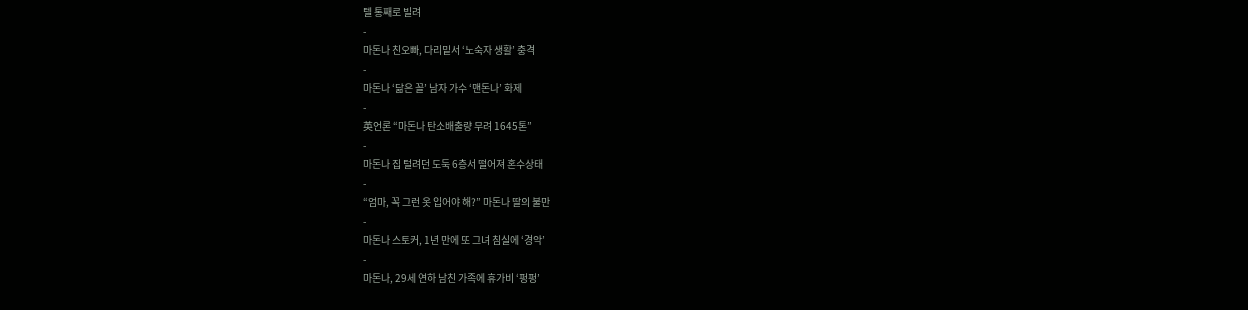텔 통째로 빌려
-
마돈나 친오빠, 다리밑서 ‘노숙자 생활’ 충격
-
마돈나 ‘닮은 꼴’ 남자 가수 ‘맨돈나’ 화제
-
英언론 “마돈나 탄소배출량 무려 1645톤”
-
마돈나 집 털려던 도둑 6층서 떨어져 혼수상태
-
“엄마, 꼭 그런 옷 입어야 해?” 마돈나 딸의 불만
-
마돈나 스토커, 1년 만에 또 그녀 침실에 ‘경악’
-
마돈나, 29세 연하 남친 가족에 휴가비 ‘펑펑’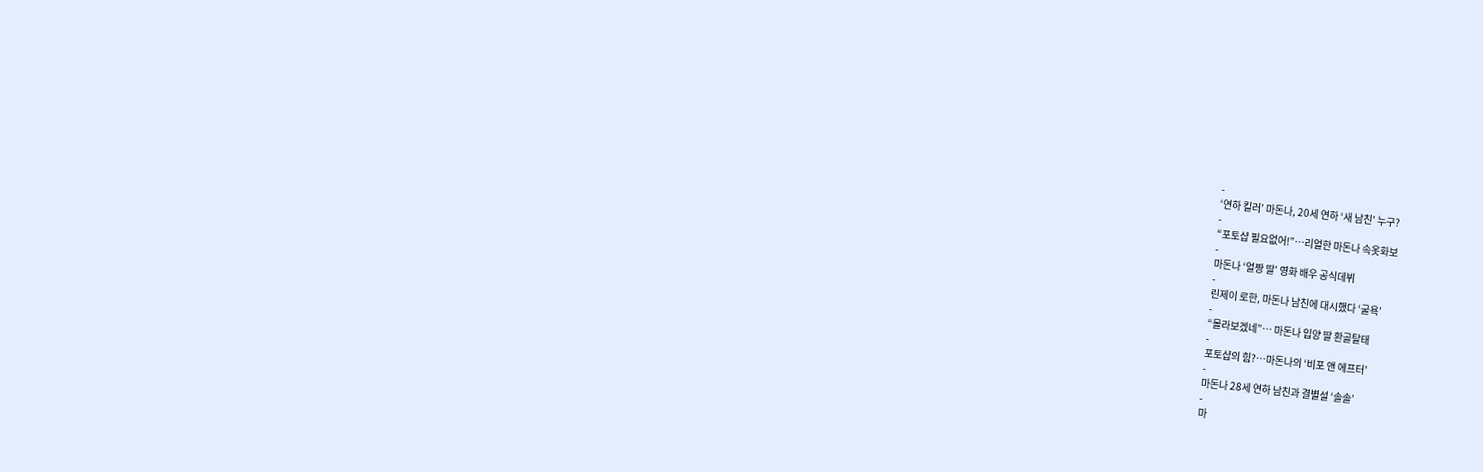-
‘연하 킬러’ 마돈나, 20세 연하 ‘새 남친’ 누구?
-
“포토샵 필요없어!”…리얼한 마돈나 속옷화보
-
마돈나 ‘얼짱 딸’ 영화 배우 공식데뷔
-
린제이 로한, 마돈나 남친에 대시했다 ‘굴욕’
-
“몰라보겠네”… 마돈나 입양 딸 환골탈태
-
포토샵의 힘?…마돈나의 ‘비포 앤 에프터’
-
마돈나 28세 연하 남친과 결별설 ‘솔솔’
-
마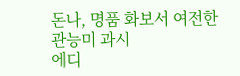돈나, 명품 화보서 여전한 관능미 과시
에디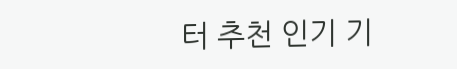터 추천 인기 기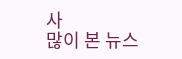사
많이 본 뉴스